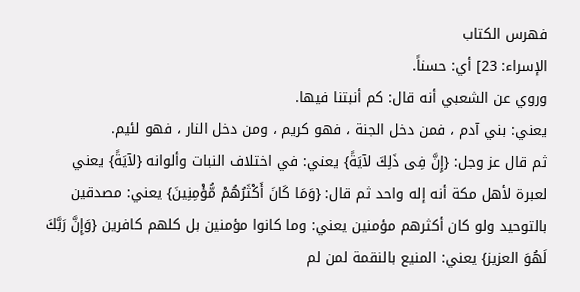فهرس الكتاب
الإسراء: 23] أي: حسناً.
وروي عن الشعبي أنه قال: كم أنبتنا فيها.
يعني: بني آدم ، فمن دخل الجنة ، فهو كريم ، ومن دخل النار ، فهو لئيم.
ثم قال عز وجل: {إِنَّ فِى ذَلِكَ لآيَةً} يعني: في اختلاف النبات وألوانه {لآيَةً} يعني لعبرة لأهل مكة أنه إله واحد ثم قال: {وَمَا كَانَ أَكْثَرُهُمْ مُّؤْمِنِينَ} يعني: مصدقين بالتوحيد ولو كان أكثرهم مؤمنين يعني: وما كانوا مؤمنين بل كلهم كافرين {وَإِنَّ رَبَّكَ لَهُوَ العزيز} يعني: المنيع بالنقمة لمن لم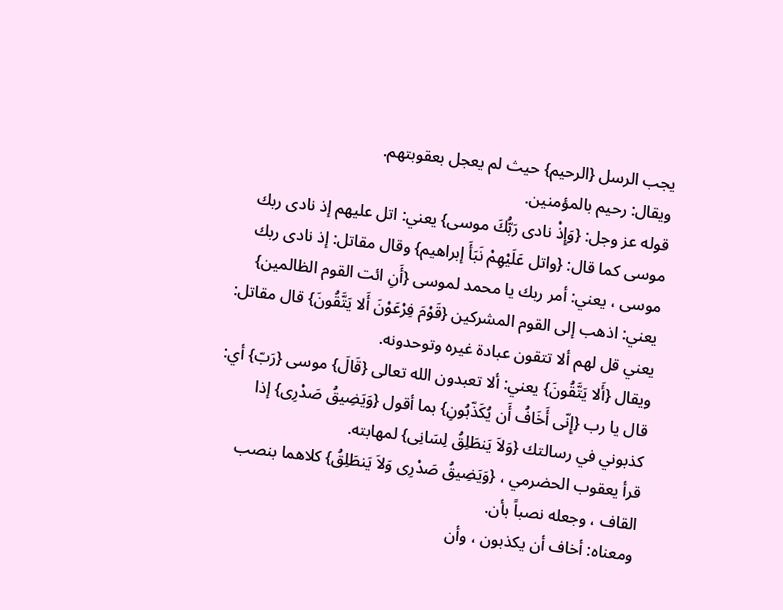يجب الرسل {الرحيم} حيث لم يعجل بعقوبتهم.
ويقال: رحيم بالمؤمنين.
قوله عز وجل: {وَإِذْ نادى رَبُّكَ موسى} يعني: اتل عليهم إذ نادى ربك موسى كما قال: {واتل عَلَيْهِمْ نَبَأَ إبراهيم} وقال مقاتل: إذ نادى ربك موسى ، يعني: أمر ربك يا محمد لموسى {أَنِ ائت القوم الظالمين} يعني: اذهب إلى القوم المشركين {قَوْمَ فِرْعَوْنَ أَلا يَتَّقُونَ} قال مقاتل: يعني قل لهم ألا تتقون عبادة غيره وتوحدونه.
ويقال {أَلا يَتَّقُونَ} يعني: ألا تعبدون الله تعالى {قَالَ} موسى {رَبّ} أي: قال يا رب {إِنّى أَخَافُ أَن يُكَذّبُونِ} بما أقول {وَيَضِيقُ صَدْرِى} إذا كذبوني في رسالتك {وَلاَ يَنطَلِقُ لِسَانِى} لمهابته.
قرأ يعقوب الحضرمي ، {وَيَضِيقُ صَدْرِى وَلاَ يَنطَلِقُ} كلاهما بنصب القاف ، وجعله نصباً بأن.
ومعناه: أخاف أن يكذبون ، وأن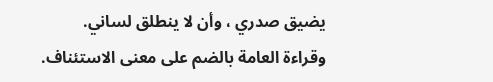يضيق صدري ، وأن لا ينطلق لساني.
وقراءة العامة بالضم على معنى الاستئناف.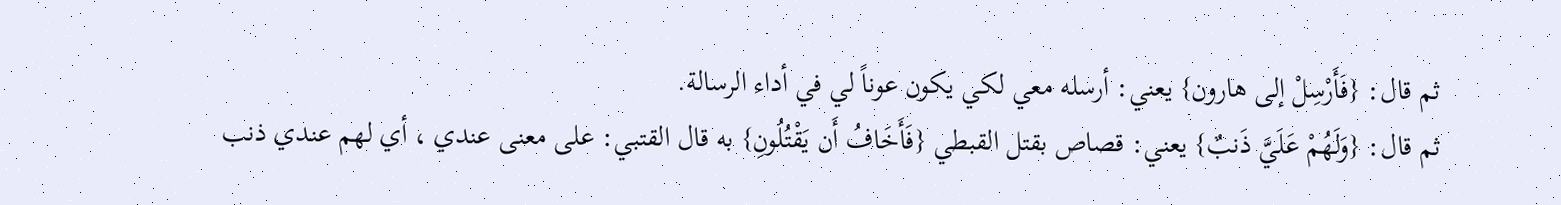ثم قال: {فَأَرْسِلْ إلى هارون} يعني: أرسله معي لكي يكون عوناً لي في أداء الرسالة.
ثم قال: {وَلَهُمْ عَلَيَّ ذَنبٌ} يعني: قصاص بقتل القبطي {فَأَخَافُ أَن يَقْتُلُونِ} به قال القتبي: على معنى عندي ، أي لهم عندي ذنب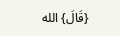{قَالَ} الله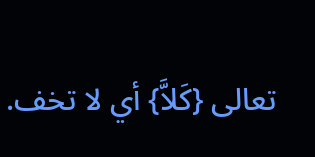تعالى {كَلاَّ} أي لا تخف.